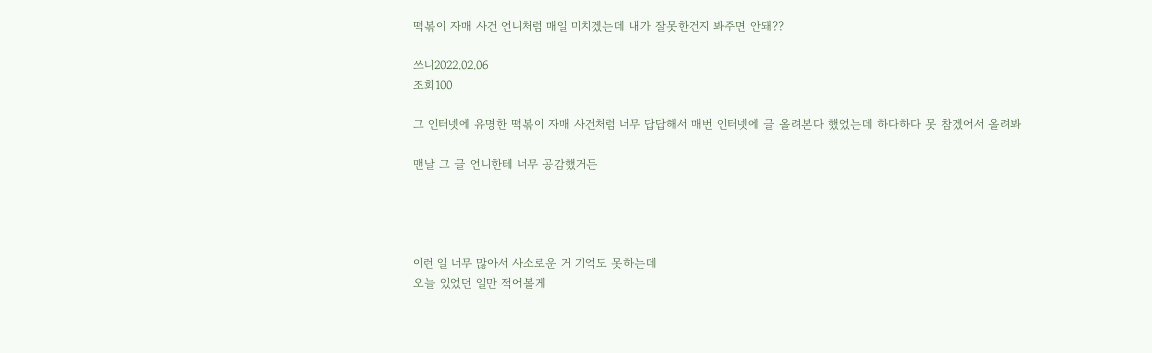떡볶이 자매 사건 언니처럼 매일 미치겠는데 내가 잘못한건지 봐주면 안돼??

쓰니2022.02.06
조회100

그 인터넷에 유명한 떡볶이 자매 사건처럼 너무 답답해서 매번 인터넷에 글 올려본다 했었는데 하다하다 못 참겠어서 올려봐

맨날 그 글 언니한테 너무 공감했거든




이런 일 너무 많아서 사소로운 거 기억도 못하는데
오늘 있었던 일만 적어볼게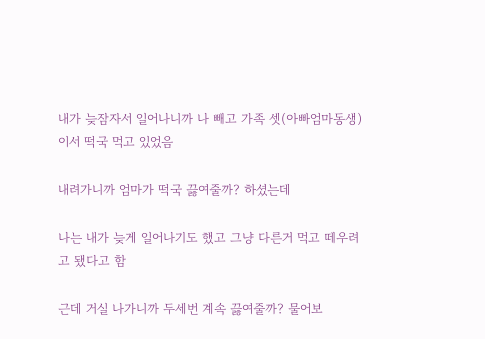내가 늦잠자서 일어나니까 나 빼고 가족 셋(아빠엄마동생)이서 떡국 먹고 있었음

내려가니까 엄마가 떡국 끓여줄까? 하셨는데

나는 내가 늦게 일어나기도 했고 그냥 다른거 먹고 떼우려고 됐다고 함

근데 거실 나가니까 두세번 계속 끓여줄까? 물어보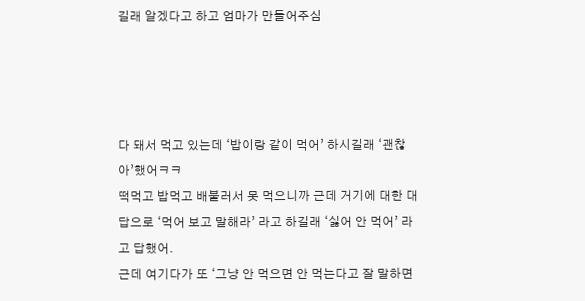길래 알겠다고 하고 엄마가 만들어주심




다 돼서 먹고 있는데 ‘밥이랑 같이 먹어’ 하시길래 ‘괜찮아’했어ㅋㅋ
떡먹고 밥먹고 배불러서 못 먹으니까 근데 거기에 대한 대답으로 ‘먹어 보고 말해라’ 라고 하길래 ‘싫어 안 먹어’ 라고 답했어.
근데 여기다가 또 ‘그냥 안 먹으면 안 먹는다고 잘 말하면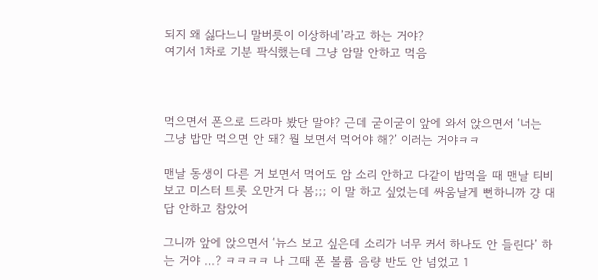되지 왜 싫다느니 말버릇이 이상하네’라고 하는 거야?
여기서 1차로 기분 팍식했는데 그냥 암말 안하고 먹음



먹으면서 폰으로 드라마 봤단 말야? 근데 굳이굳이 앞에 와서 앉으면서 ‘너는 그냥 밥만 먹으면 안 돼? 뭘 보면서 먹어야 해?’ 이러는 거야ㅋㅋ

맨날 동생이 다른 거 보면서 먹어도 암 소리 안하고 다같이 밥먹을 때 맨날 티비보고 미스터 트롯 오만거 다 봄;;; 이 말 하고 싶었는데 싸움날게 뻔하니까 걍 대답 안하고 참았어

그니까 앞에 앉으면서 ‘뉴스 보고 싶은데 소리가 너무 커서 하나도 안 들린다’ 하는 거야 …? ㅋㅋㅋㅋ 나 그때 폰 볼륨 음량 반도 안 넘었고 1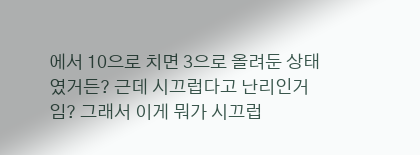에서 10으로 치면 3으로 올려둔 상태였거든? 근데 시끄럽다고 난리인거임? 그래서 이게 뭐가 시끄럽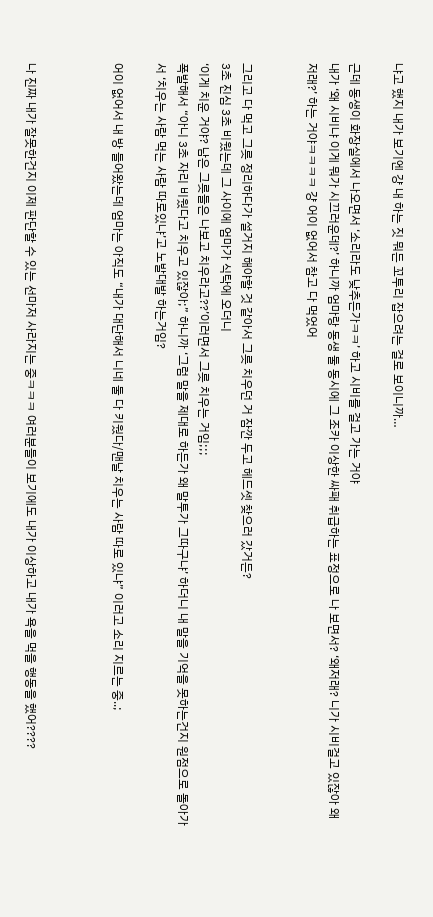냐고 했지 내가 보기엔 걍 내 하는 짓 뭐든 꼬투리 잡으려는 걸로 보이니까…

근데 동생이 화장실에서 나오면서 ‘소리라도 낮추든가ㅋㅋ’ 하고 시비를 걸고 가는 거야
내가 ‘왜 시비냐 이게 뭐가 시끄러운데?’ 하니까 엄마랑 동생 둘 동시에 그 조카 이상한 싸패 취급하는 표정으로 나 보면서? ‘왜저래? 니가 시비걸고 있잖아 왜저래?’ 하는 거야ㅋㅋㅋㅋ 걍 어이 없어서 참고 다 먹었어


그리고 다 먹고 그릇 정리하다가 설거지 해야할 것 같아서 그릇 치우던 거 잠깐 두고 헤드셋 찾으러 갔거든?
3초 진심 3초 비웠는데 그 사이에 엄마가 식탁에 오더니
‘이게 치운 거야? 남은 그릇들은 나보고 치우라고??’이러면서 그릇 치우는 거임;;;
폭발해서 “아니 3초 자리 비웠다고 치우고 있잖아;” 하니까 ‘그럼 말을 제대로 하든가 왜 말투가 그따구냐’ 하더니 내 말을 기억을 못하는건지 원점으로 돌아가서 ‘치우는 사람 먹는 사람 따로있냐’고 노발대발 하는거임?

어이 없어서 내 방 들어왔는데 엄마는 아직도 “내가 대단해서 니네 둘 다 키웠다/맨날 치우는 사람 따로 있냐” 이러고 소리 지르는 중..;



나 진짜 내가 잘못한건지 이제 판단할 수 있는 선마저 사라지는 중ㅋㅋㅋ 여러분들이 보기에도 내가 이상하고 내가 욕을 먹을 행동을 했어????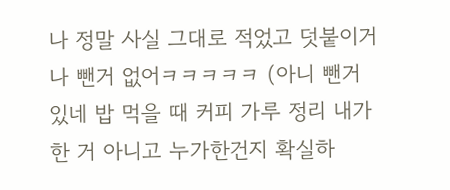나 정말 사실 그대로 적었고 덧붙이거나 뺀거 없어ㅋㅋㅋㅋㅋ (아니 뺀거 있네 밥 먹을 때 커피 가루 정리 내가 한 거 아니고 누가한건지 확실하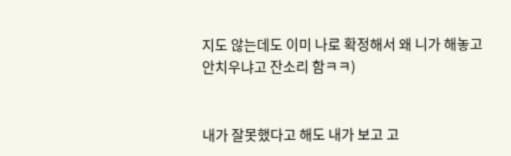지도 않는데도 이미 나로 확정해서 왜 니가 해놓고 안치우냐고 잔소리 함ㅋㅋ)


내가 잘못했다고 해도 내가 보고 고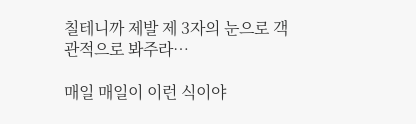칠테니까 제발 제 3자의 눈으로 객관적으로 봐주라…

매일 매일이 이런 식이야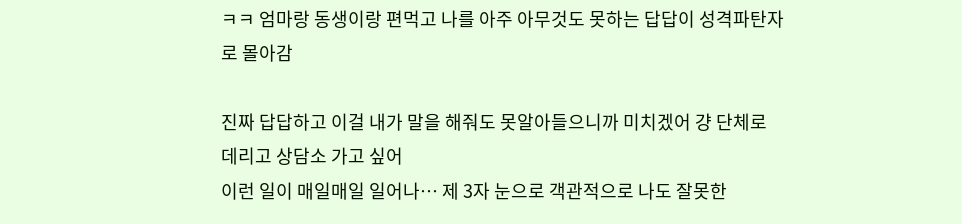ㅋㅋ 엄마랑 동생이랑 편먹고 나를 아주 아무것도 못하는 답답이 성격파탄자로 몰아감

진짜 답답하고 이걸 내가 말을 해줘도 못알아들으니까 미치겠어 걍 단체로 데리고 상담소 가고 싶어
이런 일이 매일매일 일어나… 제 3자 눈으로 객관적으로 나도 잘못한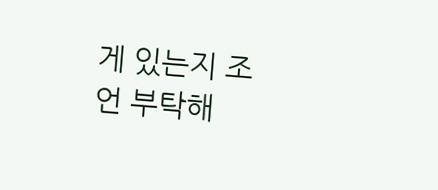게 있는지 조언 부탁해